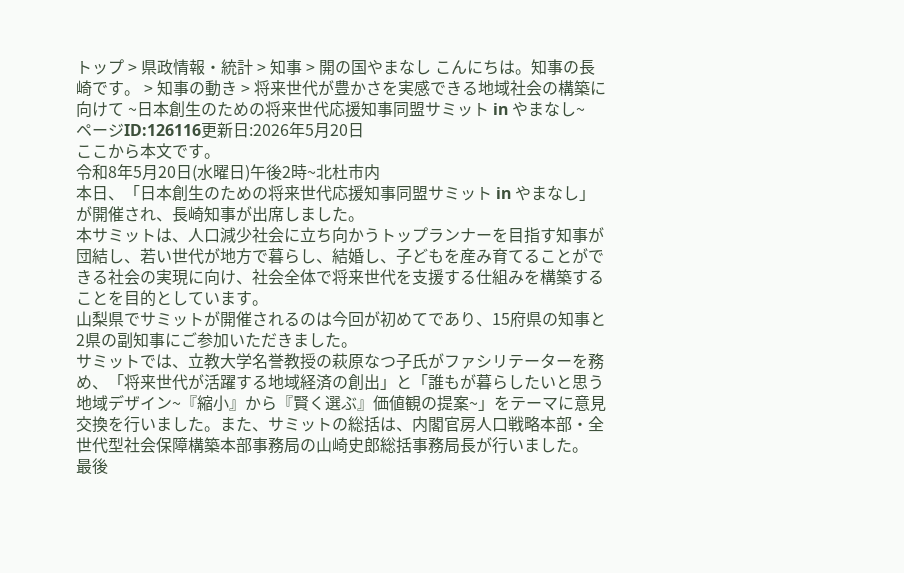トップ > 県政情報・統計 > 知事 > 開の国やまなし こんにちは。知事の長崎です。 > 知事の動き > 将来世代が豊かさを実感できる地域社会の構築に向けて ~日本創生のための将来世代応援知事同盟サミット in やまなし~
ページID:126116更新日:2026年5月20日
ここから本文です。
令和8年5月20日(水曜日)午後2時~北杜市内
本日、「日本創生のための将来世代応援知事同盟サミット in やまなし」が開催され、長崎知事が出席しました。
本サミットは、人口減少社会に立ち向かうトップランナーを目指す知事が団結し、若い世代が地方で暮らし、結婚し、子どもを産み育てることができる社会の実現に向け、社会全体で将来世代を支援する仕組みを構築することを目的としています。
山梨県でサミットが開催されるのは今回が初めてであり、15府県の知事と2県の副知事にご参加いただきました。
サミットでは、立教大学名誉教授の萩原なつ子氏がファシリテーターを務め、「将来世代が活躍する地域経済の創出」と「誰もが暮らしたいと思う地域デザイン~『縮小』から『賢く選ぶ』価値観の提案~」をテーマに意見交換を行いました。また、サミットの総括は、内閣官房人口戦略本部・全世代型社会保障構築本部事務局の山崎史郎総括事務局長が行いました。
最後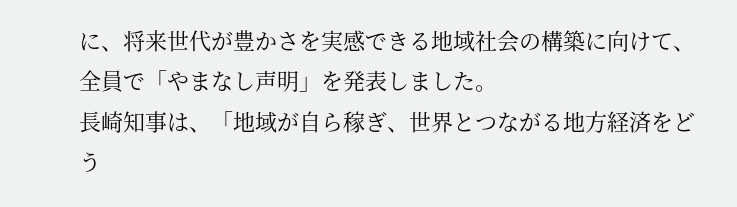に、将来世代が豊かさを実感できる地域社会の構築に向けて、全員で「やまなし声明」を発表しました。
長崎知事は、「地域が自ら稼ぎ、世界とつながる地方経済をどう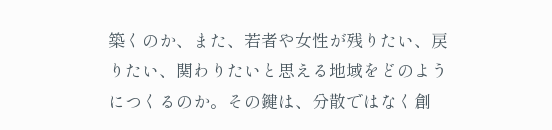築くのか、また、若者や女性が残りたい、戻りたい、関わりたいと思える地域をどのようにつくるのか。その鍵は、分散ではなく創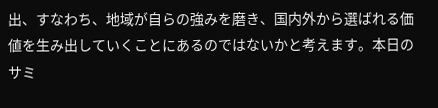出、すなわち、地域が自らの強みを磨き、国内外から選ばれる価値を生み出していくことにあるのではないかと考えます。本日のサミ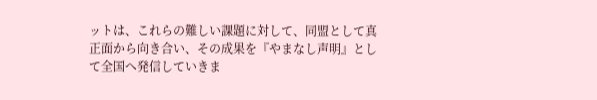ットは、これらの難しい課題に対して、同盟として真正面から向き合い、その成果を『やまなし声明』として全国へ発信していきま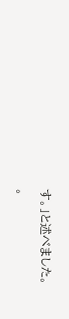す。」と述べました。
。